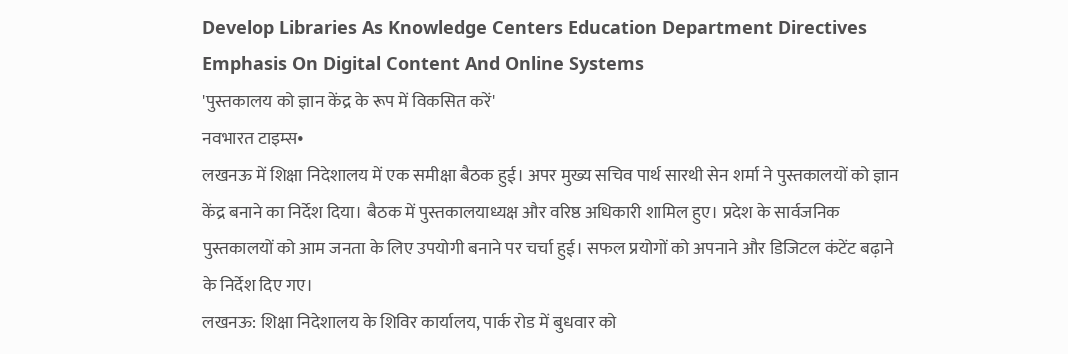Develop Libraries As Knowledge Centers Education Department Directives Emphasis On Digital Content And Online Systems
'पुस्तकालय को ज्ञान केंद्र के रूप में विकसित करें'
नवभारत टाइम्स•
लखनऊ में शिक्षा निदेशालय में एक समीक्षा बैठक हुई। अपर मुख्य सचिव पार्थ सारथी सेन शर्मा ने पुस्तकालयों को ज्ञान केंद्र बनाने का निर्देश दिया। बैठक में पुस्तकालयाध्यक्ष और वरिष्ठ अधिकारी शामिल हुए। प्रदेश के सार्वजनिक पुस्तकालयों को आम जनता के लिए उपयोगी बनाने पर चर्चा हुई। सफल प्रयोगों को अपनाने और डिजिटल कंटेंट बढ़ाने के निर्देश दिए गए।
लखनऊ: शिक्षा निदेशालय के शिविर कार्यालय, पार्क रोड में बुधवार को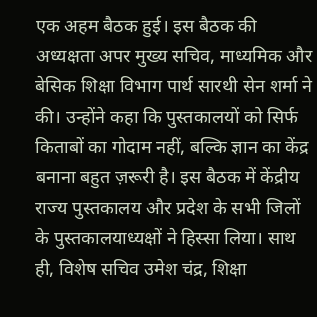एक अहम बैठक हुई। इस बैठक की अध्यक्षता अपर मुख्य सचिव, माध्यमिक और बेसिक शिक्षा विभाग पार्थ सारथी सेन शर्मा ने की। उन्होंने कहा कि पुस्तकालयों को सिर्फ किताबों का गोदाम नहीं, बल्कि ज्ञान का केंद्र बनाना बहुत ज़रूरी है। इस बैठक में केंद्रीय राज्य पुस्तकालय और प्रदेश के सभी जिलों के पुस्तकालयाध्यक्षों ने हिस्सा लिया। साथ ही, विशेष सचिव उमेश चंद्र, शिक्षा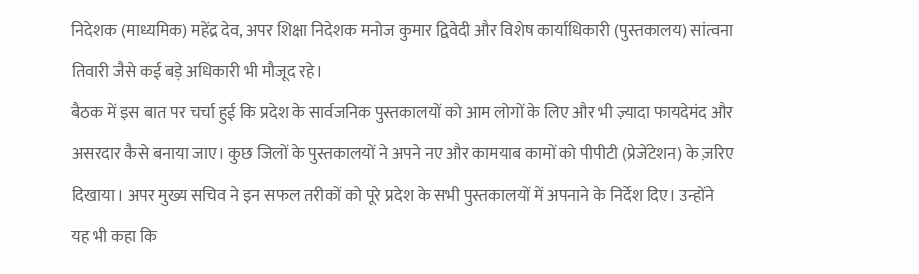निदेशक (माध्यमिक) महेंद्र देव, अपर शिक्षा निदेशक मनोज कुमार द्विवेदी और विशेष कार्याधिकारी (पुस्तकालय) सांत्वना तिवारी जैसे कई बड़े अधिकारी भी मौजूद रहे।
बैठक में इस बात पर चर्चा हुई कि प्रदेश के सार्वजनिक पुस्तकालयों को आम लोगों के लिए और भी ज़्यादा फायदेमंद और असरदार कैसे बनाया जाए। कुछ जिलों के पुस्तकालयों ने अपने नए और कामयाब कामों को पीपीटी (प्रेजेंटेशन) के ज़रिए दिखाया। अपर मुख्य सचिव ने इन सफल तरीकों को पूरे प्रदेश के सभी पुस्तकालयों में अपनाने के निर्देश दिए। उन्होंने यह भी कहा कि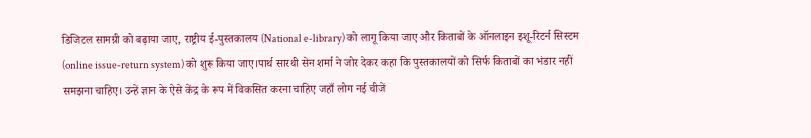डिजिटल सामग्री को बढ़ाया जाए, राष्ट्रीय ई-पुस्तकालय (National e-library) को लागू किया जाए और किताबों के ऑनलाइन इशू-रिटर्न सिस्टम (online issue-return system) को शुरू किया जाए।पार्थ सारथी सेन शर्मा ने जोर देकर कहा कि पुस्तकालयों को सिर्फ किताबों का भंडार नहीं समझना चाहिए। उन्हें ज्ञान के ऐसे केंद्र के रूप में विकसित करना चाहिए जहाँ लोग नई चीजें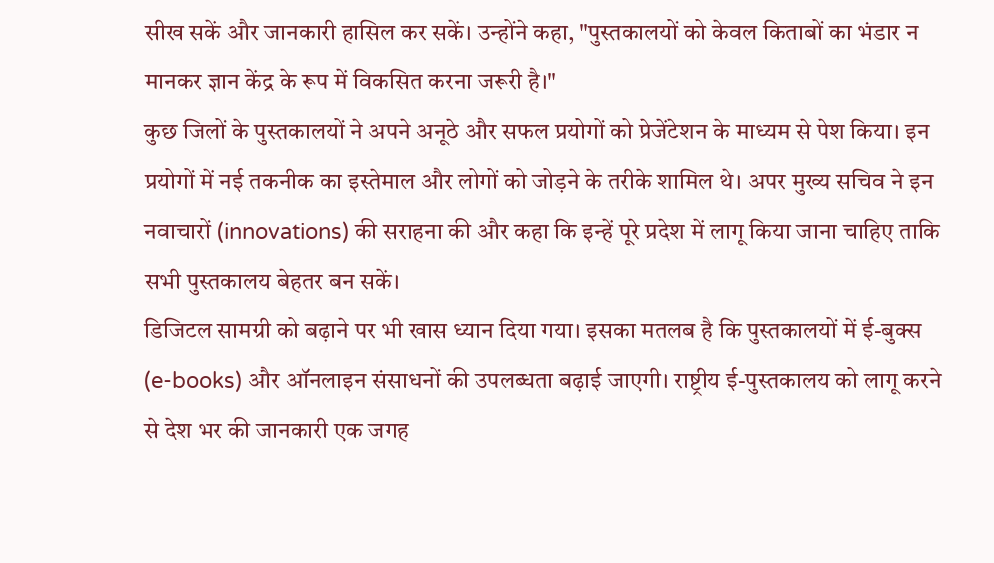सीख सकें और जानकारी हासिल कर सकें। उन्होंने कहा, "पुस्तकालयों को केवल किताबों का भंडार न मानकर ज्ञान केंद्र के रूप में विकसित करना जरूरी है।"
कुछ जिलों के पुस्तकालयों ने अपने अनूठे और सफल प्रयोगों को प्रेजेंटेशन के माध्यम से पेश किया। इन प्रयोगों में नई तकनीक का इस्तेमाल और लोगों को जोड़ने के तरीके शामिल थे। अपर मुख्य सचिव ने इन नवाचारों (innovations) की सराहना की और कहा कि इन्हें पूरे प्रदेश में लागू किया जाना चाहिए ताकि सभी पुस्तकालय बेहतर बन सकें।
डिजिटल सामग्री को बढ़ाने पर भी खास ध्यान दिया गया। इसका मतलब है कि पुस्तकालयों में ई-बुक्स (e-books) और ऑनलाइन संसाधनों की उपलब्धता बढ़ाई जाएगी। राष्ट्रीय ई-पुस्तकालय को लागू करने से देश भर की जानकारी एक जगह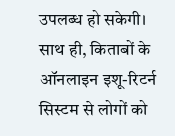उपलब्ध हो सकेगी। साथ ही, किताबों के ऑनलाइन इशू-रिटर्न सिस्टम से लोगों को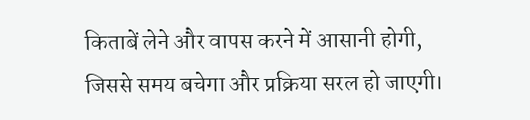किताबें लेने और वापस करने में आसानी होगी, जिससे समय बचेगा और प्रक्रिया सरल हो जाएगी।